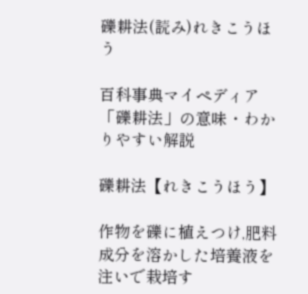礫耕法(読み)れきこうほう

百科事典マイペディア 「礫耕法」の意味・わかりやすい解説

礫耕法【れきこうほう】

作物を礫に植えつけ,肥料成分を溶かした培養液を注いで栽培す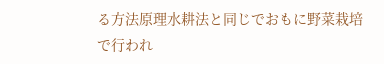る方法原理水耕法と同じでおもに野菜栽培で行われ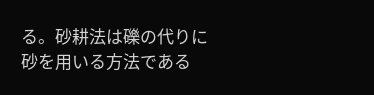る。砂耕法は礫の代りに砂を用いる方法である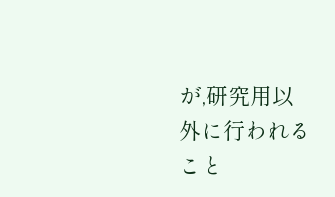が,研究用以外に行われること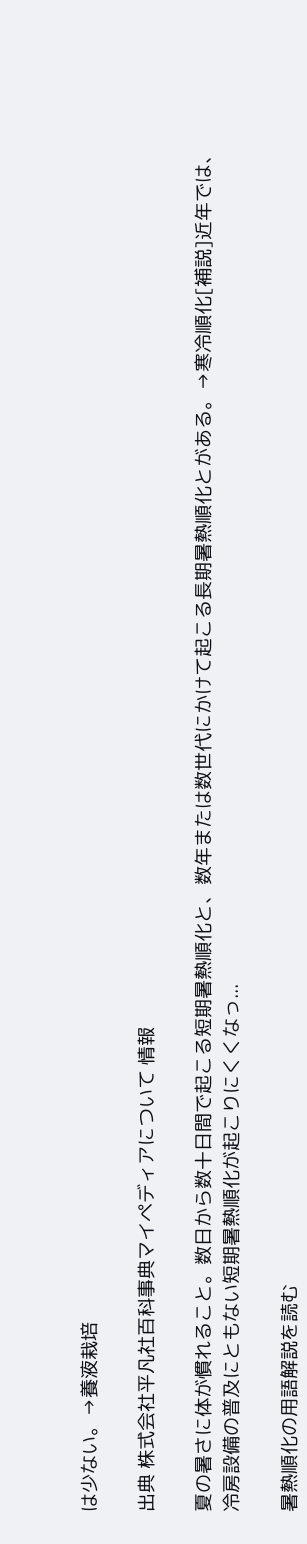は少ない。→養液栽培

出典 株式会社平凡社百科事典マイペディアについて 情報

夏の暑さに体が慣れること。数日から数十日間で起こる短期暑熱順化と、数年または数世代にかけて起こる長期暑熱順化とがある。→寒冷順化[補説]近年では、冷房設備の普及にともない短期暑熱順化が起こりにくくなっ...

暑熱順化の用語解説を読む